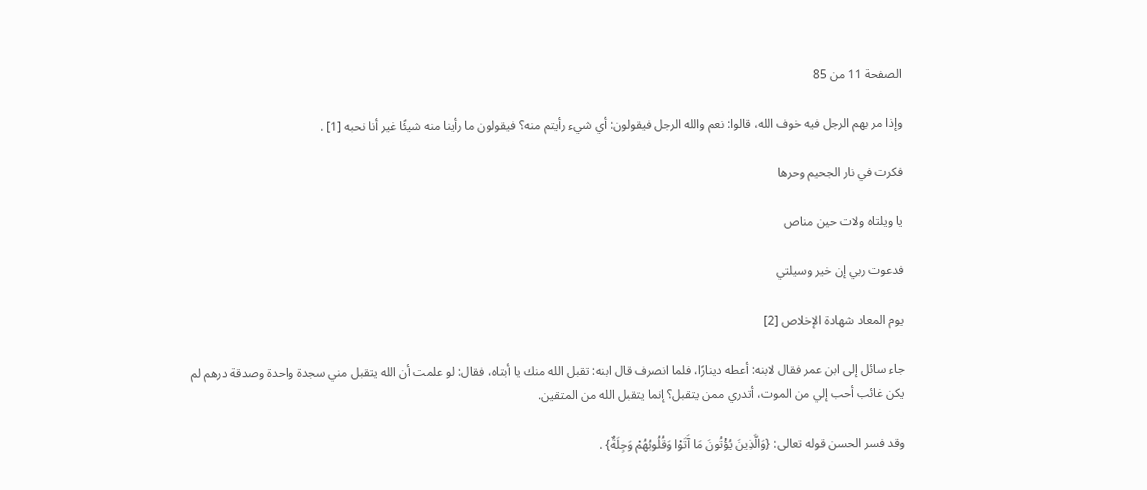الصفحة 11 من 85

وإذا مر بهم الرجل فيه خوف الله، قالوا: نعم والله الرجل فيقولون: أي شيء رأيتم منه؟ فيقولون ما رأينا منه شيئًا غير أنا نحبه [1] .

فكرت في نار الجحيم وحرها

يا ويلتاه ولات حين مناص

فدعوت ربي إن خير وسيلتي

يوم المعاد شهادة الإخلاص [2]

جاء سائل إلى ابن عمر فقال لابنه: أعطه دينارًا، فلما انصرف قال ابنه: تقبل الله منك يا أبتاه، فقال: لو علمت أن الله يتقبل مني سجدة واحدة وصدقة درهم لم يكن غائب أحب إلي من الموت، أتدري ممن يتقبل؟ إنما يتقبل الله من المتقين.

وقد فسر الحسن قوله تعالى: {وَالَّذِينَ يُؤْتُونَ مَا آَتَوْا وَقُلُوبُهُمْ وَجِلَةٌ} .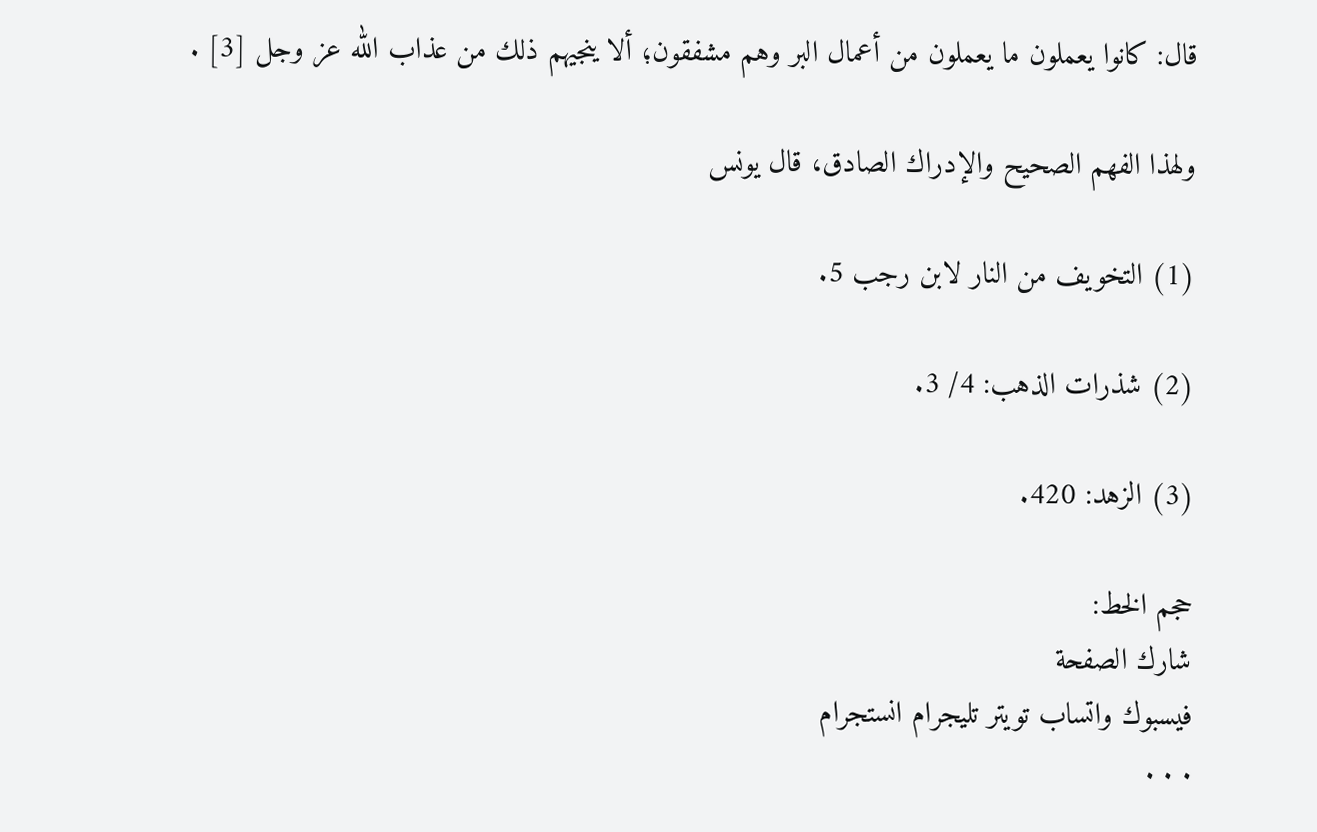قال: كانوا يعملون ما يعملون من أعمال البر وهم مشفقون؛ ألا ينجيهم ذلك من عذاب الله عز وجل [3] .

ولهذا الفهم الصحيح والإدراك الصادق، قال يونس

(1) التخويف من النار لابن رجب 5.

(2) شذرات الذهب: 4/ 3.

(3) الزهد: 420.

حجم الخط:
شارك الصفحة
فيسبوك واتساب تويتر تليجرام انستجرام
. . .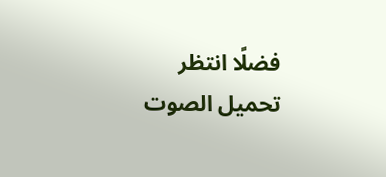فضلًا انتظر تحميل الصوت